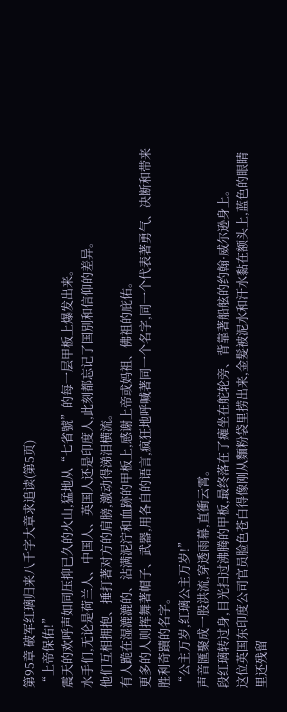第95章 破军红璃归来八千字大章求追读(第5页)
“上帝保佑!”
震天的欢呼声如同压抑已久的火山,猛地从“七省號”的每一层甲板上爆发出来。
水手们,无论是荷兰人、中国人、英国人还是印度人,此刻都忘记了国別和信仰的差异。
他们互相拥抱、捶打著对方的肩膀,激动得涕泪横流。
有人跪在湿漉漉的、沾满泥泞和血跡的甲板上,感谢上帝或妈祖、佛祖的庇佑。
更多的人则挥舞著帽子、武器,用各自的语言,疯狂地呼喊著同一个名字,同一个代表著勇气、决断和带来胜利奇蹟的名字。
“公主万岁,红璃公主万岁!”
声音匯聚成一股洪流,穿透雨幕,直衝云霄。
段红璃转过身,目光扫过沸腾的甲板,最终落在了瘫坐在舵轮旁、背靠著船舷的约翰·威尔逊身上。
这位英国东印度公司官员脸色苍白得像刚从麵粉袋里捞出来,金髮被泥水和汗水黏在额头上,蓝色的眼睛里还残留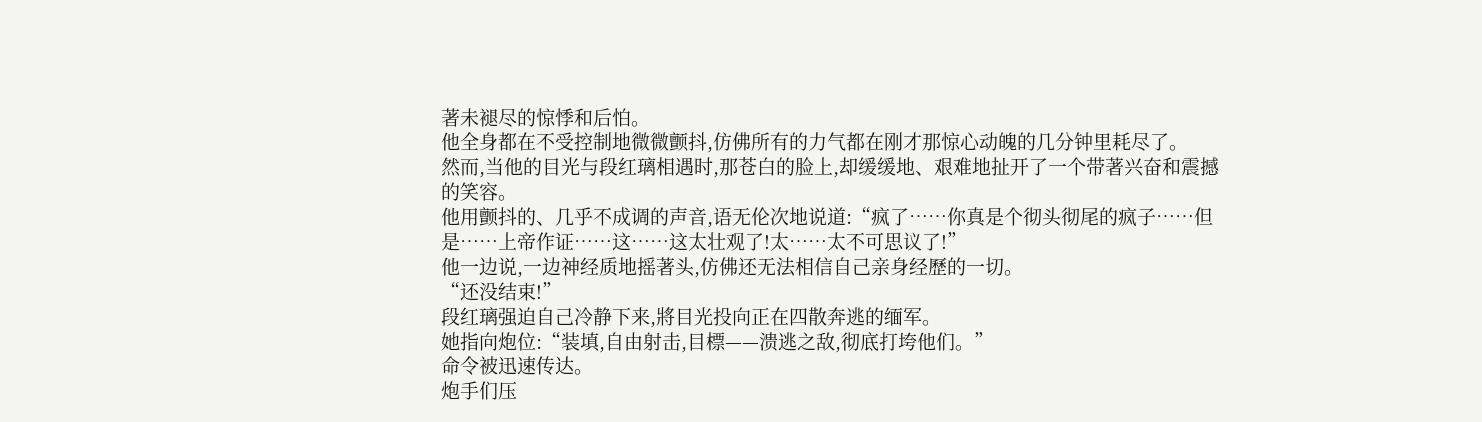著未褪尽的惊悸和后怕。
他全身都在不受控制地微微颤抖,仿佛所有的力气都在刚才那惊心动魄的几分钟里耗尽了。
然而,当他的目光与段红璃相遇时,那苍白的脸上,却缓缓地、艰难地扯开了一个带著兴奋和震撼的笑容。
他用颤抖的、几乎不成调的声音,语无伦次地说道:“疯了……你真是个彻头彻尾的疯子……但是……上帝作证……这……这太壮观了!太……太不可思议了!”
他一边说,一边神经质地摇著头,仿佛还无法相信自己亲身经歷的一切。
“还没结束!”
段红璃强迫自己冷静下来,將目光投向正在四散奔逃的缅军。
她指向炮位:“装填,自由射击,目標——溃逃之敌,彻底打垮他们。”
命令被迅速传达。
炮手们压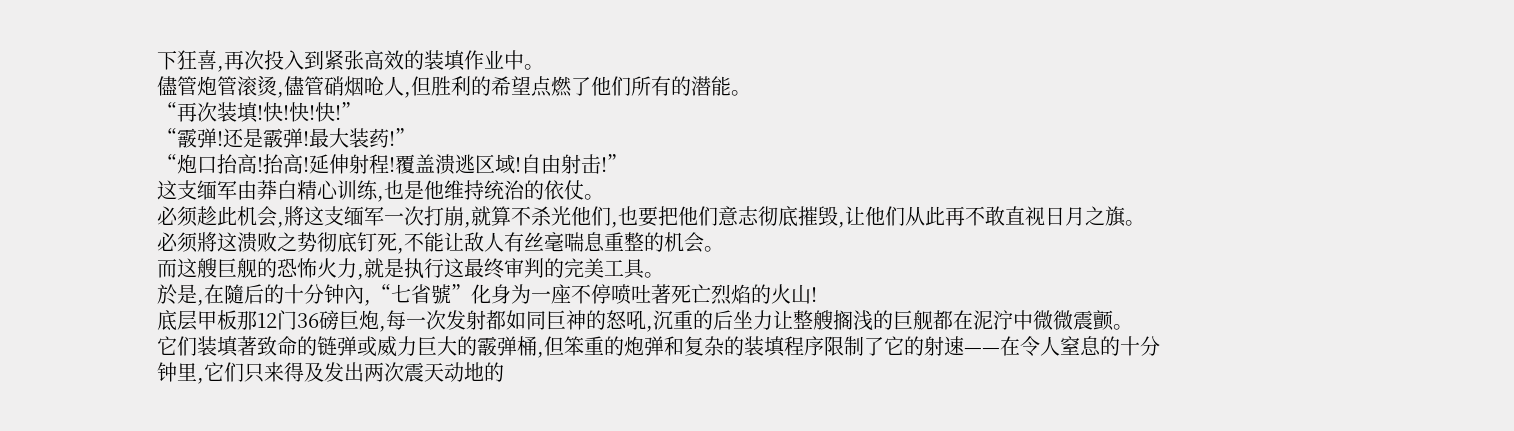下狂喜,再次投入到紧张高效的装填作业中。
儘管炮管滚烫,儘管硝烟呛人,但胜利的希望点燃了他们所有的潜能。
“再次装填!快!快!快!”
“霰弹!还是霰弹!最大装药!”
“炮口抬高!抬高!延伸射程!覆盖溃逃区域!自由射击!”
这支缅军由莽白精心训练,也是他维持统治的依仗。
必须趁此机会,將这支缅军一次打崩,就算不杀光他们,也要把他们意志彻底摧毁,让他们从此再不敢直视日月之旗。
必须將这溃败之势彻底钉死,不能让敌人有丝毫喘息重整的机会。
而这艘巨舰的恐怖火力,就是执行这最终审判的完美工具。
於是,在隨后的十分钟內,“七省號”化身为一座不停喷吐著死亡烈焰的火山!
底层甲板那12门36磅巨炮,每一次发射都如同巨神的怒吼,沉重的后坐力让整艘搁浅的巨舰都在泥泞中微微震颤。
它们装填著致命的链弹或威力巨大的霰弹桶,但笨重的炮弹和复杂的装填程序限制了它的射速——在令人窒息的十分钟里,它们只来得及发出两次震天动地的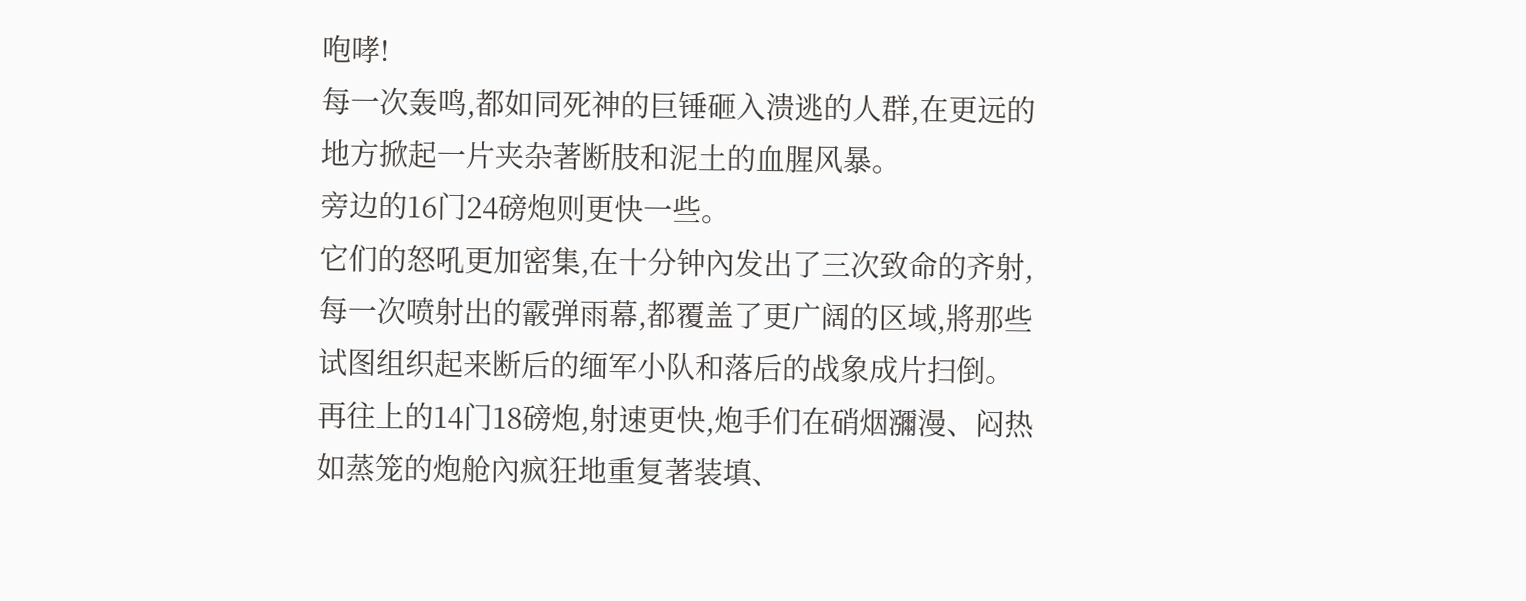咆哮!
每一次轰鸣,都如同死神的巨锤砸入溃逃的人群,在更远的地方掀起一片夹杂著断肢和泥土的血腥风暴。
旁边的16门24磅炮则更快一些。
它们的怒吼更加密集,在十分钟內发出了三次致命的齐射,每一次喷射出的霰弹雨幕,都覆盖了更广阔的区域,將那些试图组织起来断后的缅军小队和落后的战象成片扫倒。
再往上的14门18磅炮,射速更快,炮手们在硝烟瀰漫、闷热如蒸笼的炮舱內疯狂地重复著装填、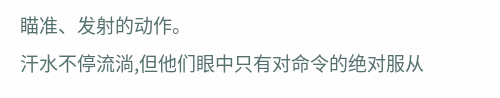瞄准、发射的动作。
汗水不停流淌,但他们眼中只有对命令的绝对服从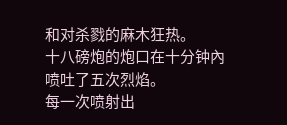和对杀戮的麻木狂热。
十八磅炮的炮口在十分钟內喷吐了五次烈焰。
每一次喷射出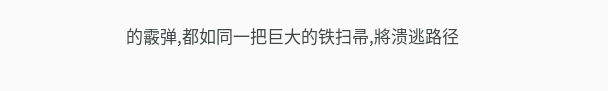的霰弹,都如同一把巨大的铁扫帚,將溃逃路径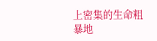上密集的生命粗暴地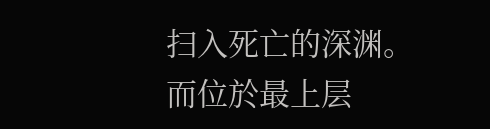扫入死亡的深渊。
而位於最上层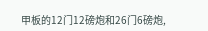甲板的12门12磅炮和26门6磅炮,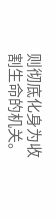则彻底化身为收割生命的机关。